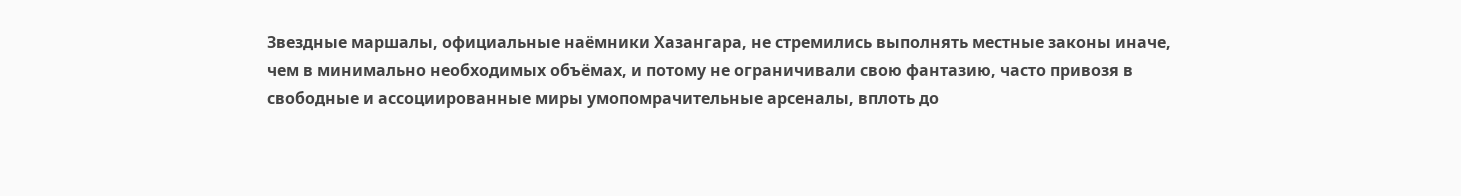Звездные маршалы, официальные наёмники Хазангара, не стремились выполнять местные законы иначе, чем в минимально необходимых объёмах, и потому не ограничивали свою фантазию, часто привозя в свободные и ассоциированные миры умопомрачительные арсеналы, вплоть до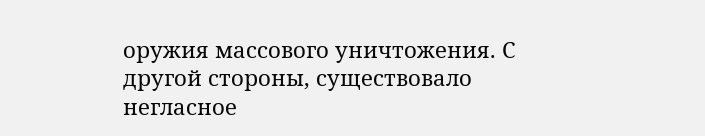оружия массового уничтожения. С другой стороны, существовало негласное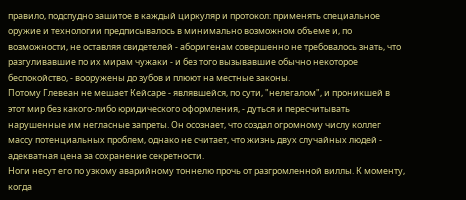правило, подспудно зашитое в каждый циркуляр и протокол: применять специальное оружие и технологии предписывалось в минимально возможном объеме и, по возможности, не оставляя свидетелей - аборигенам совершенно не требовалось знать, что разгуливавшие по их мирам чужаки - и без того вызывавшие обычно некоторое беспокойство, - вооружены до зубов и плюют на местные законы.
Потому Глевеан не мешает Кейсаре - являвшейся, по сути, "нелегалом", и проникшей в этот мир без какого-либо юридического оформления, - дуться и пересчитывать нарушенные им негласные запреты. Он осознает, что создал огромному числу коллег массу потенциальных проблем, однако не считает, что жизнь двух случайных людей - адекватная цена за сохранение секретности.
Ноги несут его по узкому аварийному тоннелю прочь от разгромленной виллы. К моменту, когда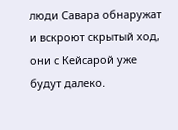люди Савара обнаружат и вскроют скрытый ход, они с Кейсарой уже будут далеко.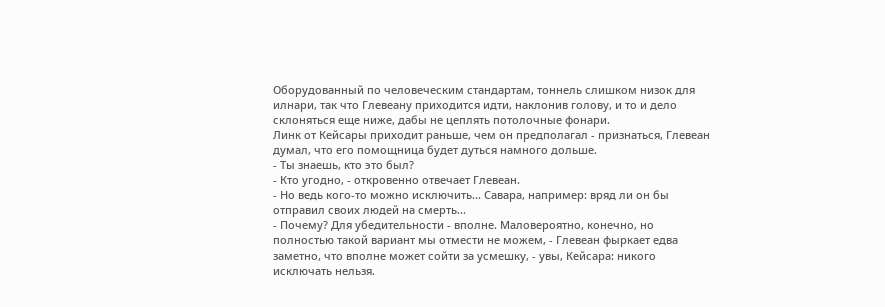Оборудованный по человеческим стандартам, тоннель слишком низок для илнари, так что Глевеану приходится идти, наклонив голову, и то и дело склоняться еще ниже, дабы не цеплять потолочные фонари.
Линк от Кейсары приходит раньше, чем он предполагал - признаться, Глевеан думал, что его помощница будет дуться намного дольше.
- Ты знаешь, кто это был?
- Кто угодно, - откровенно отвечает Глевеан.
- Но ведь кого-то можно исключить... Савара, например: вряд ли он бы отправил своих людей на смерть...
- Почему? Для убедительности - вполне. Маловероятно, конечно, но полностью такой вариант мы отмести не можем, - Глевеан фыркает едва заметно, что вполне может сойти за усмешку, - увы, Кейсара: никого исключать нельзя.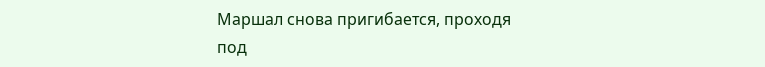Маршал снова пригибается, проходя под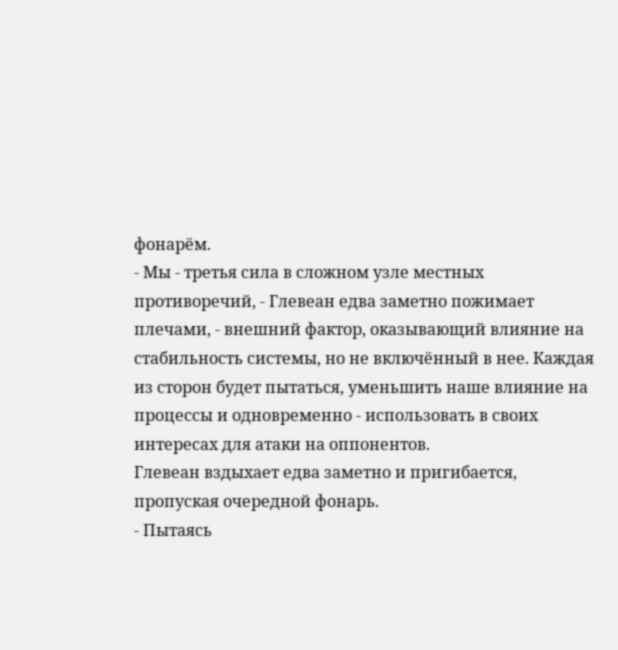фонарём.
- Мы - третья сила в сложном узле местных противоречий, - Глевеан едва заметно пожимает плечами, - внешний фактор, оказывающий влияние на стабильность системы, но не включённый в нее. Каждая из сторон будет пытаться, уменьшить наше влияние на процессы и одновременно - использовать в своих интересах для атаки на оппонентов.
Глевеан вздыхает едва заметно и пригибается, пропуская очередной фонарь.
- Пытаясь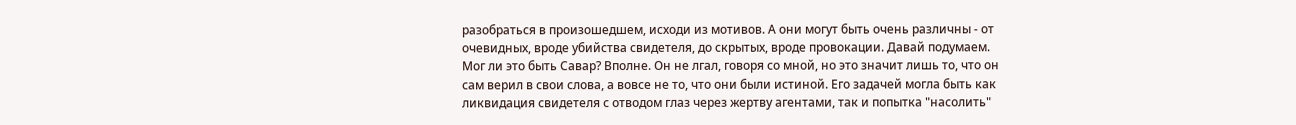разобраться в произошедшем, исходи из мотивов. А они могут быть очень различны - от очевидных, вроде убийства свидетеля, до скрытых, вроде провокации. Давай подумаем. Мог ли это быть Савар? Вполне. Он не лгал, говоря со мной, но это значит лишь то, что он сам верил в свои слова, а вовсе не то, что они были истиной. Его задачей могла быть как ликвидация свидетеля с отводом глаз через жертву агентами, так и попытка "насолить"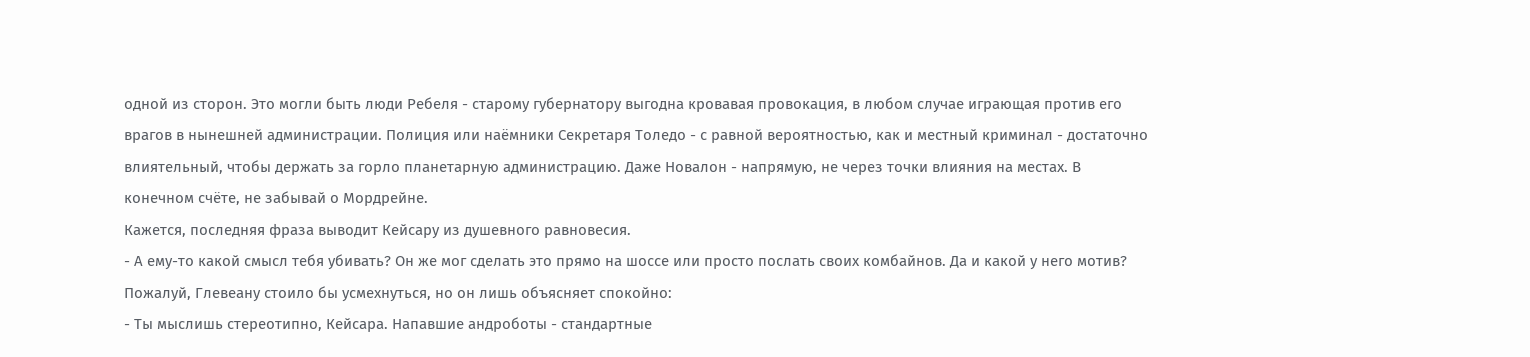одной из сторон. Это могли быть люди Ребеля - старому губернатору выгодна кровавая провокация, в любом случае играющая против его врагов в нынешней администрации. Полиция или наёмники Секретаря Толедо - с равной вероятностью, как и местный криминал - достаточно влиятельный, чтобы держать за горло планетарную администрацию. Даже Новалон - напрямую, не через точки влияния на местах. В конечном счёте, не забывай о Мордрейне.
Кажется, последняя фраза выводит Кейсару из душевного равновесия.
- А ему-то какой смысл тебя убивать? Он же мог сделать это прямо на шоссе или просто послать своих комбайнов. Да и какой у него мотив?
Пожалуй, Глевеану стоило бы усмехнуться, но он лишь объясняет спокойно:
- Ты мыслишь стереотипно, Кейсара. Напавшие андроботы - стандартные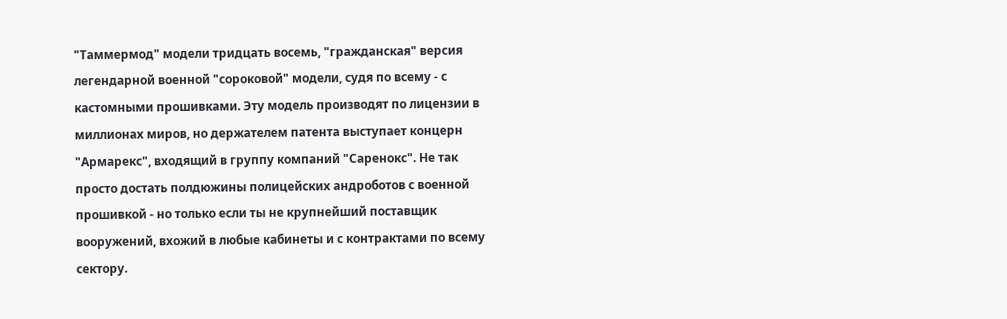"Таммермод" модели тридцать восемь, "гражданская" версия легендарной военной "сороковой" модели, судя по всему - с кастомными прошивками. Эту модель производят по лицензии в миллионах миров, но держателем патента выступает концерн "Армарекс", входящий в группу компаний "Саренокс". Не так просто достать полдюжины полицейских андроботов с военной прошивкой - но только если ты не крупнейший поставщик вооружений, вхожий в любые кабинеты и с контрактами по всему сектору.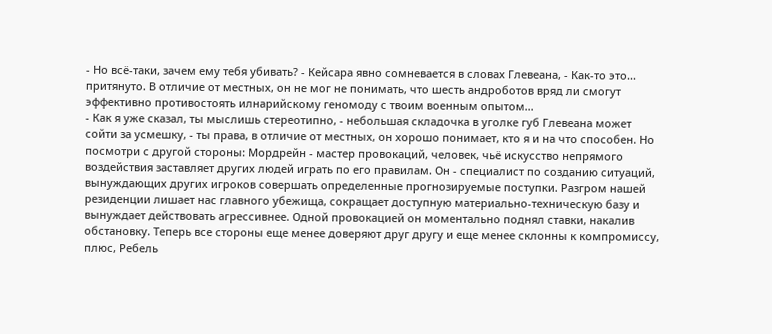- Но всё-таки, зачем ему тебя убивать? - Кейсара явно сомневается в словах Глевеана, - Как-то это... притянуто. В отличие от местных, он не мог не понимать, что шесть андроботов вряд ли смогут эффективно противостоять илнарийскому геномоду с твоим военным опытом...
- Как я уже сказал, ты мыслишь стереотипно, - небольшая складочка в уголке губ Глевеана может сойти за усмешку, - ты права, в отличие от местных, он хорошо понимает, кто я и на что способен. Но посмотри с другой стороны: Мордрейн - мастер провокаций, человек, чьё искусство непрямого воздействия заставляет других людей играть по его правилам. Он - специалист по созданию ситуаций, вынуждающих других игроков совершать определенные прогнозируемые поступки. Разгром нашей резиденции лишает нас главного убежища, сокращает доступную материально-техническую базу и вынуждает действовать агрессивнее. Одной провокацией он моментально поднял ставки, накалив обстановку. Теперь все стороны еще менее доверяют друг другу и еще менее склонны к компромиссу, плюс, Ребель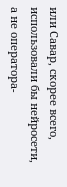или Савар, скорее всего, использовали бы нейросети, а не оператора-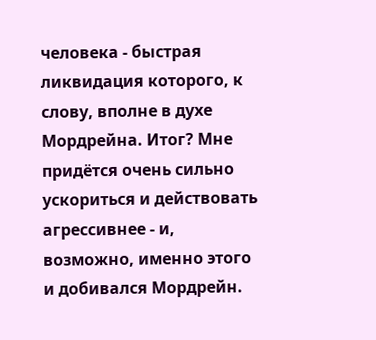человека - быстрая ликвидация которого, к слову, вполне в духе Мордрейна. Итог? Мне придётся очень сильно ускориться и действовать агрессивнее - и, возможно, именно этого и добивался Мордрейн.